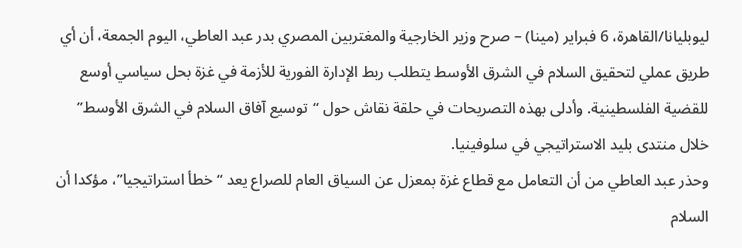ليوبليانا/القاهرة، 6 فبراير (مينا) – صرح وزير الخارجية والمغتربين المصري بدر عبد العاطي، اليوم الجمعة، أن أي طريق عملي لتحقيق السلام في الشرق الأوسط يتطلب ربط الإدارة الفورية للأزمة في غزة بحل سياسي أوسع للقضية الفلسطينية. وأدلى بهذه التصريحات في حلقة نقاش حول “توسيع آفاق السلام في الشرق الأوسط” خلال منتدى بليد الاستراتيجي في سلوفينيا.
وحذر عبد العاطي من أن التعامل مع قطاع غزة بمعزل عن السياق العام للصراع يعد “خطأ استراتيجيا”، مؤكدا أن السلام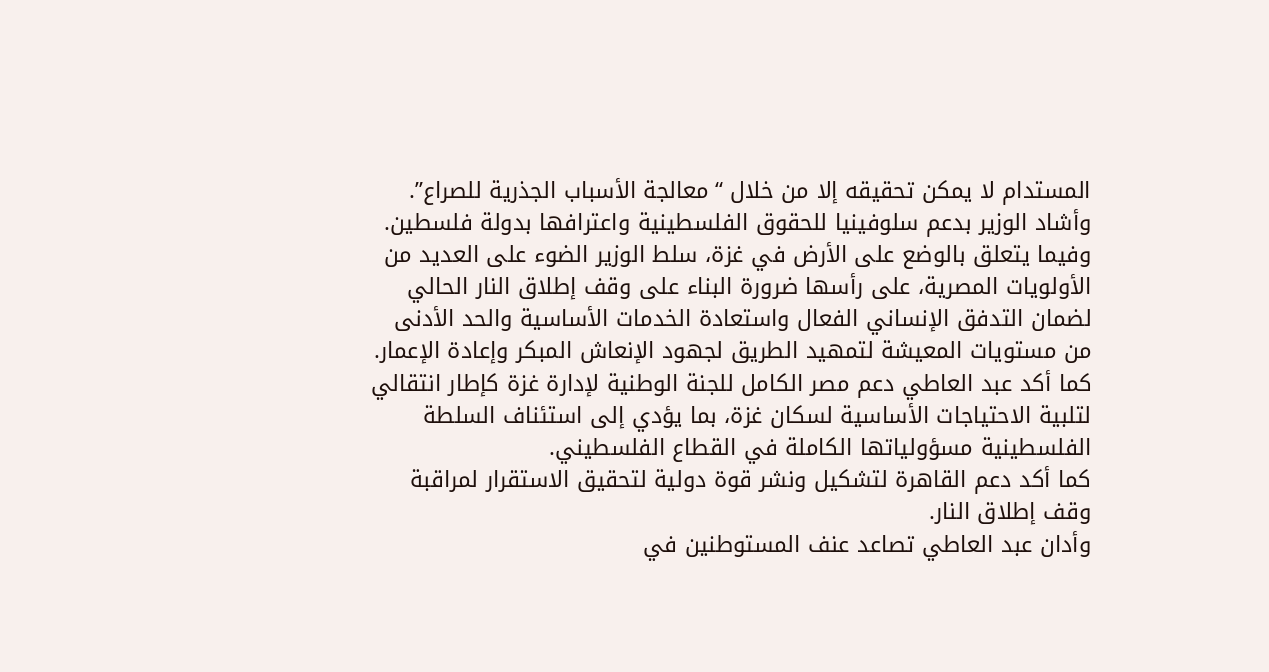المستدام لا يمكن تحقيقه إلا من خلال “معالجة الأسباب الجذرية للصراع”.
وأشاد الوزير بدعم سلوفينيا للحقوق الفلسطينية واعترافها بدولة فلسطين.
وفيما يتعلق بالوضع على الأرض في غزة، سلط الوزير الضوء على العديد من الأولويات المصرية، على رأسها ضرورة البناء على وقف إطلاق النار الحالي لضمان التدفق الإنساني الفعال واستعادة الخدمات الأساسية والحد الأدنى من مستويات المعيشة لتمهيد الطريق لجهود الإنعاش المبكر وإعادة الإعمار.
كما أكد عبد العاطي دعم مصر الكامل للجنة الوطنية لإدارة غزة كإطار انتقالي لتلبية الاحتياجات الأساسية لسكان غزة، بما يؤدي إلى استئناف السلطة الفلسطينية مسؤولياتها الكاملة في القطاع الفلسطيني.
كما أكد دعم القاهرة لتشكيل ونشر قوة دولية لتحقيق الاستقرار لمراقبة وقف إطلاق النار.
وأدان عبد العاطي تصاعد عنف المستوطنين في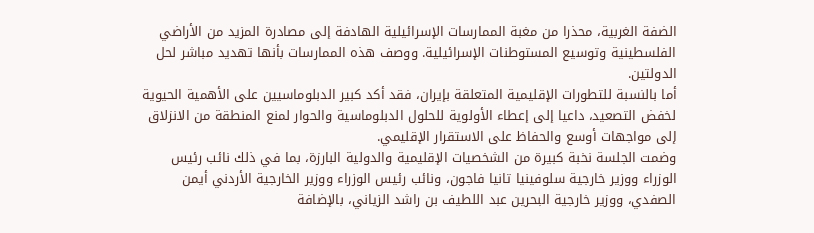الضفة الغربية، محذرا من مغبة الممارسات الإسرائيلية الهادفة إلى مصادرة المزيد من الأراضي الفلسطينية وتوسيع المستوطنات الإسرائيلية. ووصف هذه الممارسات بأنها تهديد مباشر لحل الدولتين.
أما بالنسبة للتطورات الإقليمية المتعلقة بإيران، فقد أكد كبير الدبلوماسيين على الأهمية الحيوية لخفض التصعيد، داعيا إلى إعطاء الأولوية للحلول الدبلوماسية والحوار لمنع المنطقة من الانزلاق إلى مواجهات أوسع والحفاظ على الاستقرار الإقليمي.
وضمت الجلسة نخبة كبيرة من الشخصيات الإقليمية والدولية البارزة، بما في ذلك نائب رئيس الوزراء ووزير خارجية سلوفينيا تانيا فاجون، ونائب رئيس الوزراء ووزير الخارجية الأردني أيمن الصفدي، ووزير خارجية البحرين عبد اللطيف بن راشد الزياني، بالإضافة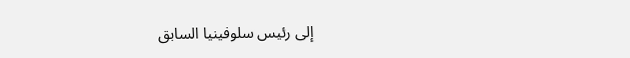إلى رئيس سلوفينيا السابق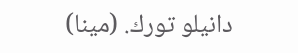دانيلو تورك. (مينا)